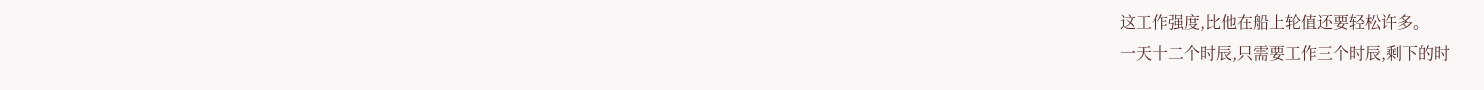这工作强度,比他在船上轮值还要轻松许多。
一天十二个时辰,只需要工作三个时辰,剩下的时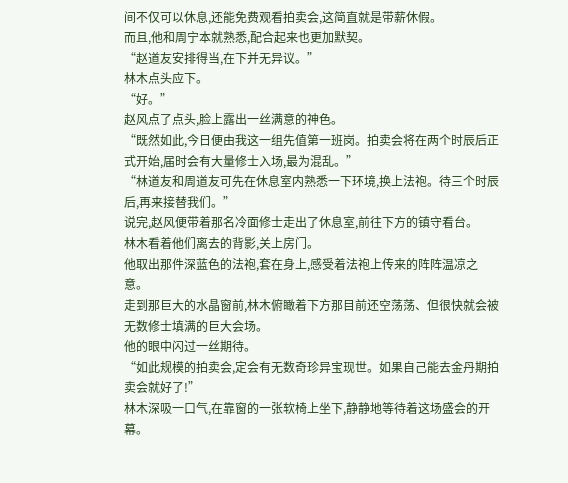间不仅可以休息,还能免费观看拍卖会,这简直就是带薪休假。
而且,他和周宁本就熟悉,配合起来也更加默契。
“赵道友安排得当,在下并无异议。”
林木点头应下。
“好。”
赵风点了点头,脸上露出一丝满意的神色。
“既然如此,今日便由我这一组先值第一班岗。拍卖会将在两个时辰后正式开始,届时会有大量修士入场,最为混乱。”
“林道友和周道友可先在休息室内熟悉一下环境,换上法袍。待三个时辰后,再来接替我们。”
说完,赵风便带着那名冷面修士走出了休息室,前往下方的镇守看台。
林木看着他们离去的背影,关上房门。
他取出那件深蓝色的法袍,套在身上,感受着法袍上传来的阵阵温凉之意。
走到那巨大的水晶窗前,林木俯瞰着下方那目前还空荡荡、但很快就会被无数修士填满的巨大会场。
他的眼中闪过一丝期待。
“如此规模的拍卖会,定会有无数奇珍异宝现世。如果自己能去金丹期拍卖会就好了!”
林木深吸一口气,在靠窗的一张软椅上坐下,静静地等待着这场盛会的开幕。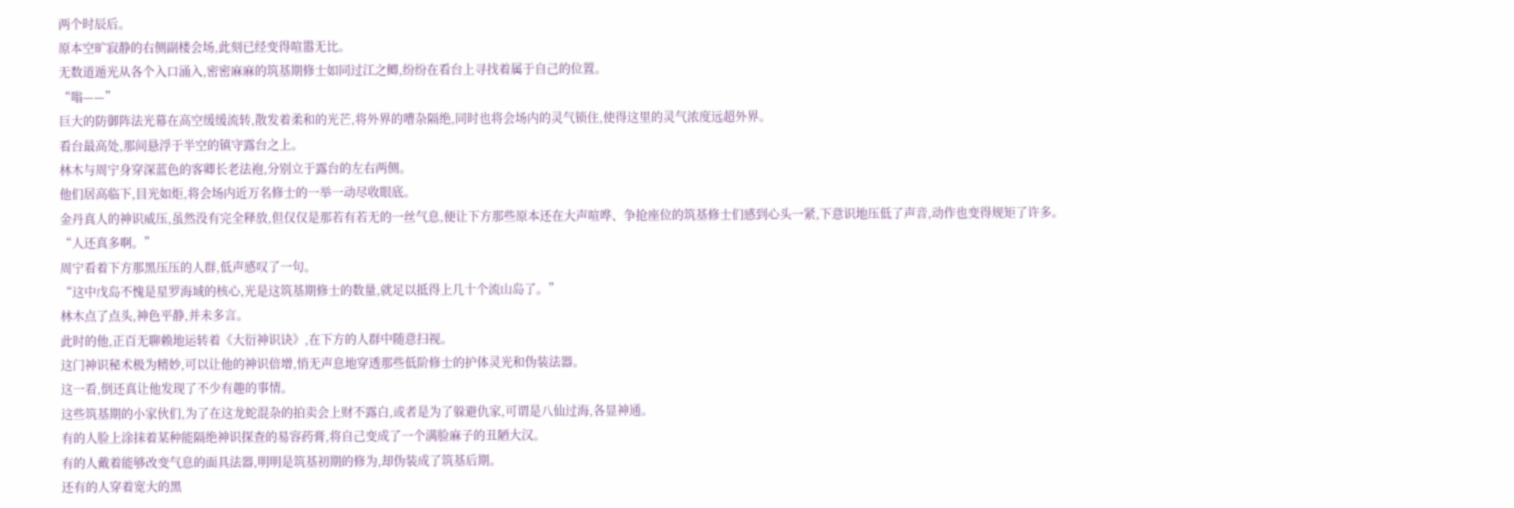两个时辰后。
原本空旷寂静的右侧副楼会场,此刻已经变得喧嚣无比。
无数道遁光从各个入口涌入,密密麻麻的筑基期修士如同过江之鲫,纷纷在看台上寻找着属于自己的位置。
“嗡——”
巨大的防御阵法光幕在高空缓缓流转,散发着柔和的光芒,将外界的嘈杂隔绝,同时也将会场内的灵气锁住,使得这里的灵气浓度远超外界。
看台最高处,那间悬浮于半空的镇守露台之上。
林木与周宁身穿深蓝色的客卿长老法袍,分别立于露台的左右两侧。
他们居高临下,目光如炬,将会场内近万名修士的一举一动尽收眼底。
金丹真人的神识威压,虽然没有完全释放,但仅仅是那若有若无的一丝气息,便让下方那些原本还在大声喧哗、争抢座位的筑基修士们感到心头一紧,下意识地压低了声音,动作也变得规矩了许多。
“人还真多啊。”
周宁看着下方那黑压压的人群,低声感叹了一句。
“这中戊岛不愧是星罗海域的核心,光是这筑基期修士的数量,就足以抵得上几十个流山岛了。”
林木点了点头,神色平静,并未多言。
此时的他,正百无聊赖地运转着《大衍神识诀》,在下方的人群中随意扫视。
这门神识秘术极为精妙,可以让他的神识倍增,悄无声息地穿透那些低阶修士的护体灵光和伪装法器。
这一看,倒还真让他发现了不少有趣的事情。
这些筑基期的小家伙们,为了在这龙蛇混杂的拍卖会上财不露白,或者是为了躲避仇家,可谓是八仙过海,各显神通。
有的人脸上涂抹着某种能隔绝神识探查的易容药膏,将自己变成了一个满脸麻子的丑陋大汉。
有的人戴着能够改变气息的面具法器,明明是筑基初期的修为,却伪装成了筑基后期。
还有的人穿着宽大的黑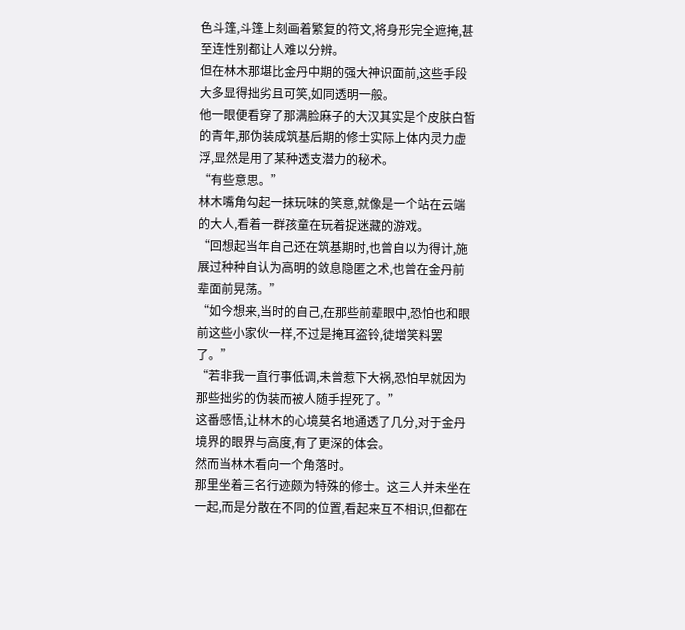色斗篷,斗篷上刻画着繁复的符文,将身形完全遮掩,甚至连性别都让人难以分辨。
但在林木那堪比金丹中期的强大神识面前,这些手段大多显得拙劣且可笑,如同透明一般。
他一眼便看穿了那满脸麻子的大汉其实是个皮肤白皙的青年,那伪装成筑基后期的修士实际上体内灵力虚浮,显然是用了某种透支潜力的秘术。
“有些意思。”
林木嘴角勾起一抹玩味的笑意,就像是一个站在云端的大人,看着一群孩童在玩着捉迷藏的游戏。
“回想起当年自己还在筑基期时,也曾自以为得计,施展过种种自认为高明的敛息隐匿之术,也曾在金丹前辈面前晃荡。”
“如今想来,当时的自己,在那些前辈眼中,恐怕也和眼前这些小家伙一样,不过是掩耳盗铃,徒增笑料罢了。”
“若非我一直行事低调,未曾惹下大祸,恐怕早就因为那些拙劣的伪装而被人随手捏死了。”
这番感悟,让林木的心境莫名地通透了几分,对于金丹境界的眼界与高度,有了更深的体会。
然而当林木看向一个角落时。
那里坐着三名行迹颇为特殊的修士。这三人并未坐在一起,而是分散在不同的位置,看起来互不相识,但都在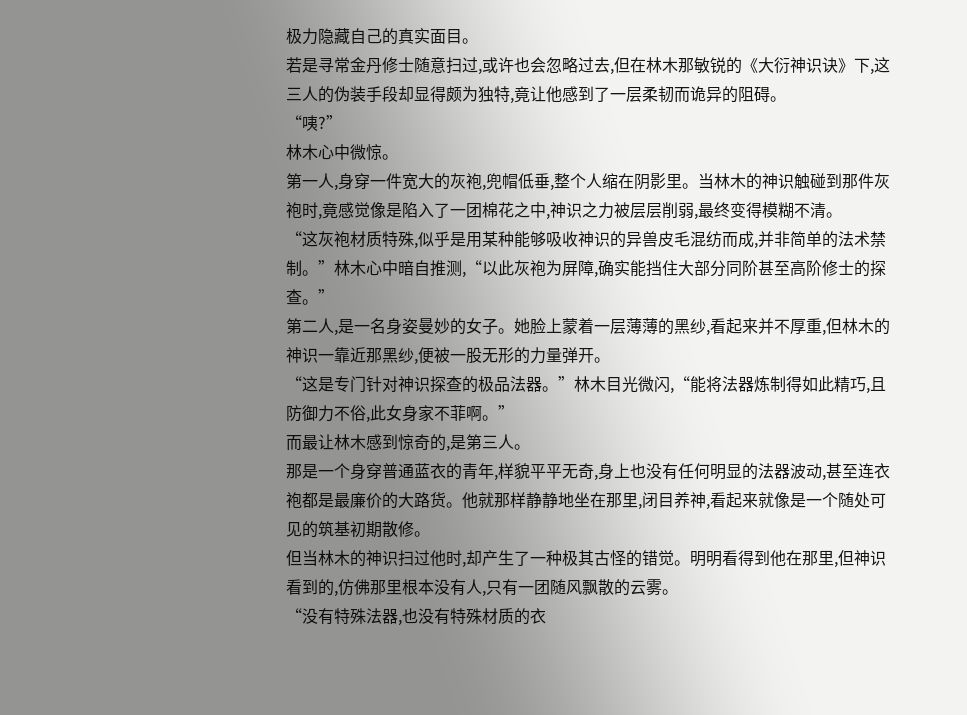极力隐藏自己的真实面目。
若是寻常金丹修士随意扫过,或许也会忽略过去,但在林木那敏锐的《大衍神识诀》下,这三人的伪装手段却显得颇为独特,竟让他感到了一层柔韧而诡异的阻碍。
“咦?”
林木心中微惊。
第一人,身穿一件宽大的灰袍,兜帽低垂,整个人缩在阴影里。当林木的神识触碰到那件灰袍时,竟感觉像是陷入了一团棉花之中,神识之力被层层削弱,最终变得模糊不清。
“这灰袍材质特殊,似乎是用某种能够吸收神识的异兽皮毛混纺而成,并非简单的法术禁制。”林木心中暗自推测,“以此灰袍为屏障,确实能挡住大部分同阶甚至高阶修士的探查。”
第二人,是一名身姿曼妙的女子。她脸上蒙着一层薄薄的黑纱,看起来并不厚重,但林木的神识一靠近那黑纱,便被一股无形的力量弹开。
“这是专门针对神识探查的极品法器。”林木目光微闪,“能将法器炼制得如此精巧,且防御力不俗,此女身家不菲啊。”
而最让林木感到惊奇的,是第三人。
那是一个身穿普通蓝衣的青年,样貌平平无奇,身上也没有任何明显的法器波动,甚至连衣袍都是最廉价的大路货。他就那样静静地坐在那里,闭目养神,看起来就像是一个随处可见的筑基初期散修。
但当林木的神识扫过他时,却产生了一种极其古怪的错觉。明明看得到他在那里,但神识看到的,仿佛那里根本没有人,只有一团随风飘散的云雾。
“没有特殊法器,也没有特殊材质的衣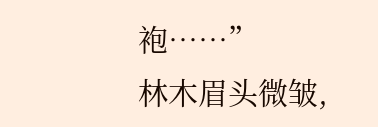袍……”
林木眉头微皱,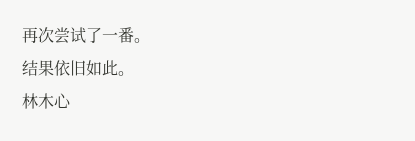再次尝试了一番。
结果依旧如此。
林木心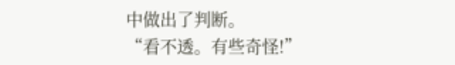中做出了判断。
“看不透。有些奇怪!”